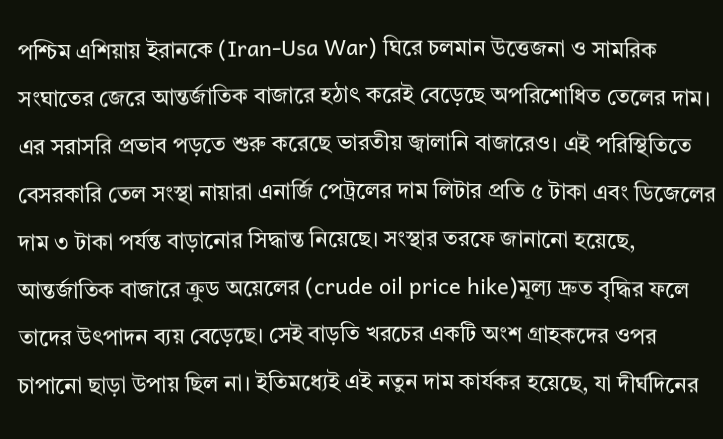পশ্চিম এশিয়ায় ইরানকে (Iran-Usa War) ঘিরে চলমান উত্তেজনা ও সামরিক সংঘাতের জেরে আন্তর্জাতিক বাজারে হঠাৎ করেই বেড়েছে অপরিশোধিত তেলের দাম। এর সরাসরি প্রভাব পড়তে শুরু করেছে ভারতীয় জ্বালানি বাজারেও। এই পরিস্থিতিতে বেসরকারি তেল সংস্থা নায়ারা এনার্জি পেট্রলের দাম লিটার প্রতি ৫ টাকা এবং ডিজেলের দাম ৩ টাকা পর্যন্ত বাড়ানোর সিদ্ধান্ত নিয়েছে। সংস্থার তরফে জানানো হয়েছে, আন্তর্জাতিক বাজারে ক্রুড অয়েলের (crude oil price hike)মূল্য দ্রুত বৃদ্ধির ফলে তাদের উৎপাদন ব্যয় বেড়েছে। সেই বাড়তি খরচের একটি অংশ গ্রাহকদের ওপর চাপানো ছাড়া উপায় ছিল না। ইতিমধ্যেই এই নতুন দাম কার্যকর হয়েছে, যা দীর্ঘদিনের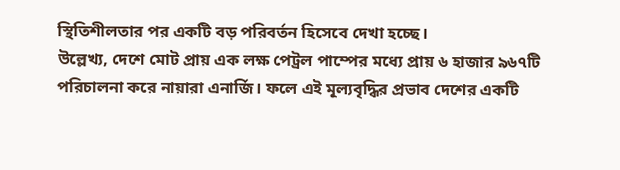স্থিতিশীলতার পর একটি বড় পরিবর্তন হিসেবে দেখা হচ্ছে।
উল্লেখ্য, দেশে মোট প্রায় এক লক্ষ পেট্রল পাম্পের মধ্যে প্রায় ৬ হাজার ৯৬৭টি পরিচালনা করে নায়ারা এনার্জি। ফলে এই মূল্যবৃদ্ধির প্রভাব দেশের একটি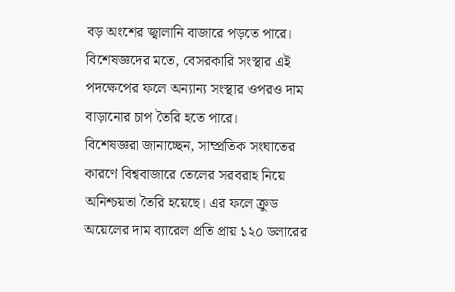বড় অংশের জ্বালানি বাজারে পড়তে পারে। বিশেষজ্ঞদের মতে, বেসরকারি সংস্থার এই পদক্ষেপের ফলে অন্যান্য সংস্থার ওপরও দাম বাড়ানোর চাপ তৈরি হতে পারে।
বিশেষজ্ঞরা জানাচ্ছেন, সাম্প্রতিক সংঘাতের কারণে বিশ্ববাজারে তেলের সরবরাহ নিয়ে অনিশ্চয়তা তৈরি হয়েছে। এর ফলে ক্রুড অয়েলের দাম ব্যারেল প্রতি প্রায় ১২০ ডলারের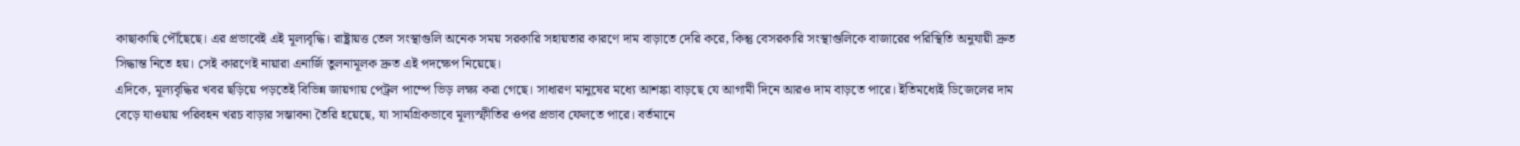কাছাকাছি পৌঁছেছে। এর প্রভাবেই এই মূল্যবৃদ্ধি। রাষ্ট্রায়ত্ত তেল সংস্থাগুলি অনেক সময় সরকারি সহায়তার কারণে দাম বাড়াতে দেরি করে, কিন্তু বেসরকারি সংস্থাগুলিকে বাজারের পরিস্থিতি অনুযায়ী দ্রুত সিদ্ধান্ত নিতে হয়। সেই কারণেই নায়ারা এনার্জি তুলনামূলক দ্রুত এই পদক্ষেপ নিয়েছে।
এদিকে, মূল্যবৃদ্ধির খবর ছড়িয়ে পড়তেই বিভিন্ন জায়গায় পেট্রল পাম্পে ভিড় লক্ষ্য করা গেছে। সাধারণ মানুষের মধ্যে আশঙ্কা বাড়ছে যে আগামী দিনে আরও দাম বাড়তে পারে। ইতিমধ্যেই ডিজেলের দাম বেড়ে যাওয়ায় পরিবহন খরচ বাড়ার সম্ভাবনা তৈরি হয়েছে, যা সামগ্রিকভাবে মূল্যস্ফীতির ওপর প্রভাব ফেলতে পারে। বর্তমানে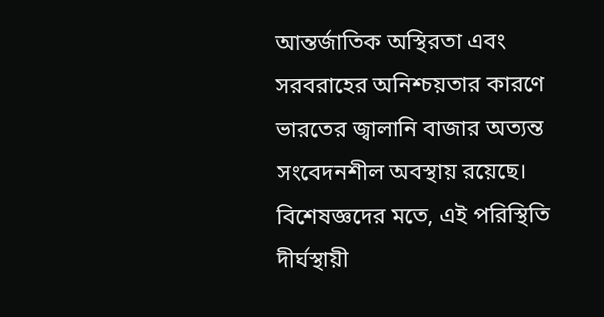আন্তর্জাতিক অস্থিরতা এবং সরবরাহের অনিশ্চয়তার কারণে ভারতের জ্বালানি বাজার অত্যন্ত সংবেদনশীল অবস্থায় রয়েছে। বিশেষজ্ঞদের মতে, এই পরিস্থিতি দীর্ঘস্থায়ী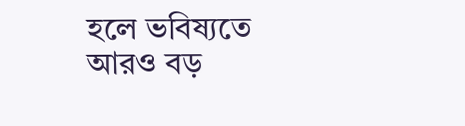হলে ভবিষ্যতে আরও বড়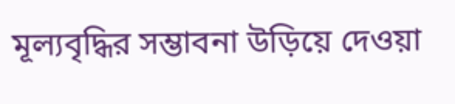মূল্যবৃদ্ধির সম্ভাবনা উড়িয়ে দেওয়া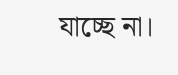যাচ্ছে না।